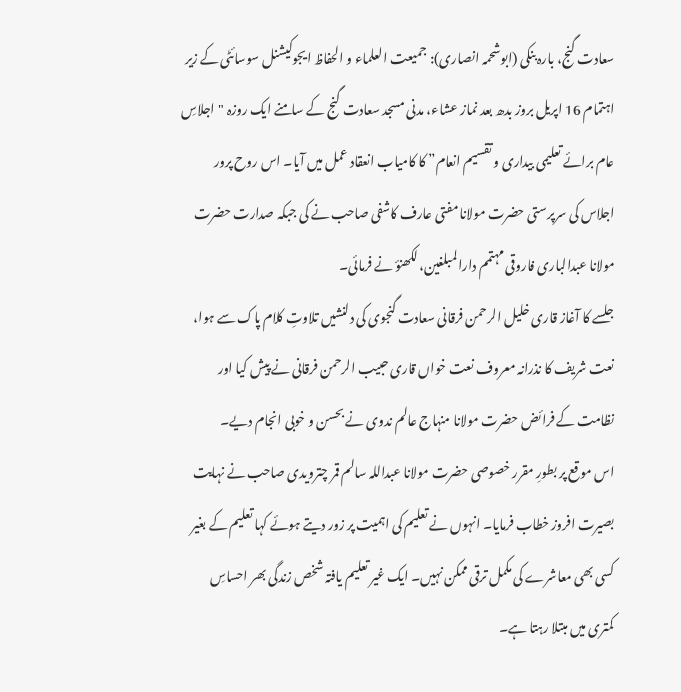سعادت گنج، بارہ بنکی (ابوشحمہ انصاری): جمیعت العلماء و الحفاظ ایجوکیشنل سوسائٹی کے زیر اہتمام 16 اپریل بروز بدھ بعد نماز عشاء، مدنی مسجد سعادت گنج کے سامنے ایک روزہ "اجلاسِ عام برائے تعلیمی بیداری و تقسیم انعام” کا کامیاب انعقاد عمل میں آیا۔ اس روح پرور اجلاس کی سرپرستی حضرت مولانا مفتی عارف کاشفی صاحب نے کی جبکہ صدارت حضرت مولانا عبدالباری فاروقی مہتمم دارالمبلغین، لکھنؤ نے فرمائی۔
جلسے کا آغاز قاری خلیل الرحمن فرقانی سعادت گنجوی کی دلنشیں تلاوتِ کلام پاک سے ہوا، نعت شریف کا نذرانہ معروف نعت خواں قاری حبیب الرحمن فرقانی نے پیش کیا اور نظامت کے فرائض حضرت مولانا منہاج عالم ندوی نے بحسن و خوبی انجام دیے۔
اس موقع پر بطورِ مقرر خصوصی حضرت مولانا عبداللہ سالم قمر چترویدی صاحب نے نہایت بصیرت افروز خطاب فرمایا۔ انہوں نے تعلیم کی اہمیت پر زور دیتے ہوئے کہا تعلیم کے بغیر کسی بھی معاشرے کی مکمل ترقی ممکن نہیں۔ ایک غیر تعلیم یافتہ شخص زندگی بھر احساسِ کمتری میں مبتلا رہتا ہے۔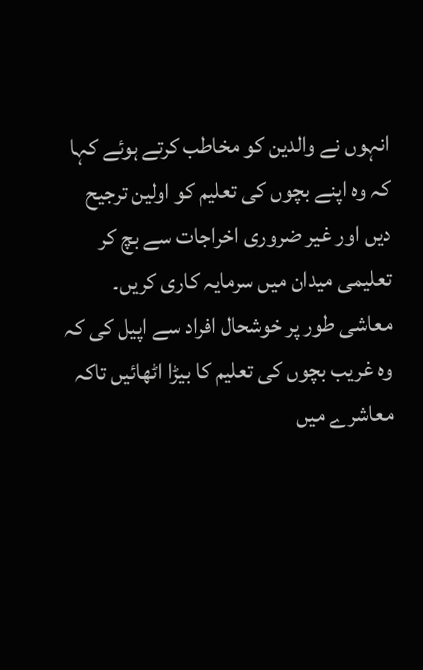انہوں نے والدین کو مخاطب کرتے ہوئے کہا کہ وہ اپنے بچوں کی تعلیم کو اولین ترجیح دیں اور غیر ضروری اخراجات سے بچ کر تعلیمی میدان میں سرمایہ کاری کریں۔ معاشی طور پر خوشحال افراد سے اپیل کی کہ وہ غریب بچوں کی تعلیم کا بیڑا اٹھائیں تاکہ معاشرے میں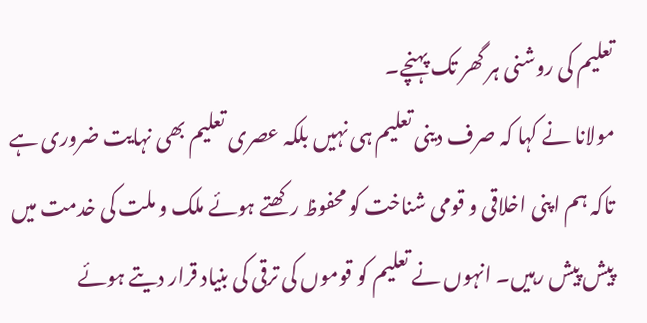تعلیم کی روشنی ہر گھر تک پہنچے۔
مولانا نے کہا کہ صرف دینی تعلیم ہی نہیں بلکہ عصری تعلیم بھی نہایت ضروری ہے تاکہ ہم اپنی اخلاقی و قومی شناخت کو محفوظ رکھتے ہوئے ملک و ملت کی خدمت میں پیش پیش رہیں۔ انہوں نے تعلیم کو قوموں کی ترقی کی بنیاد قرار دیتے ہوئے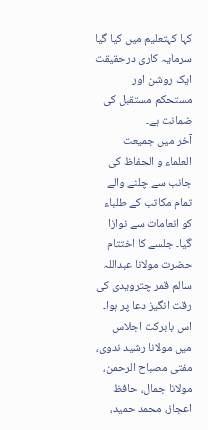کہا کہتعلیم میں کیا گیا سرمایہ کاری درحقیقت ایک روشن اور مستحکم مستقبل کی ضمانت ہے۔
آخر میں جمیعت العلماء و الحفاظ کی جانب سے چلنے والے تمام مکاتب کے طلباء کو انعامات سے نوازا گیا۔ جلسے کا اختتام حضرت مولانا عبداللہ سالم قمر چترویدی کی رقت انگیز دعا پر ہوا۔
اس بابرکت اجلاس میں مولانا رشید ندوی، مفتی مصباح الرحمن، مولانا جمال، حافظ اعجاز، محمد حمید،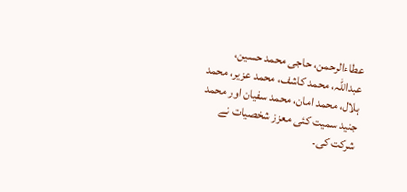عطاءالرحمن، حاجی محمد حسین، عبداللہ، محمد کاشف، محمد عزیر، محمد ہلال، محمد امان، محمد سفیان اور محمد جنید سمیت کئی معزز شخصیات نے شرکت کی۔